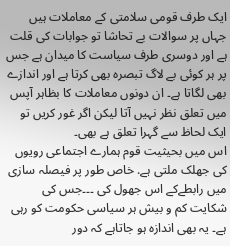ایک طرف قومی سلامتی کے معاملات ہیں جہاں پر سوالات بے تحاشا تو جوابات کی قلت ہے اور دوسری طرف سیاست کا میدان ہے جس پر ہر کوئی بے لاگ تبصرہ بھی کرتا ہے اور اندازے بھی لگاتا ہے۔ ان دونوں معاملات کا بظاہر آپس میں تعلق نظر نہیں آتا لیکن اگر غور کریں تو ایک لحاظ سے گہرا تعلق ہے بھی۔
اس میں بحیثیت قوم ہمارے اجتماعی رویوں کی جھلک ملتی ہے. خاص طور پر فیصلہ سازی میں رابطےکے اس جھول کی ۔۔۔جس کی شکایت کم و بیش ہر سیاسی حکومت کو رہی ہے۔ یہ بھی اندازہ ہو جاتاہے کہ دور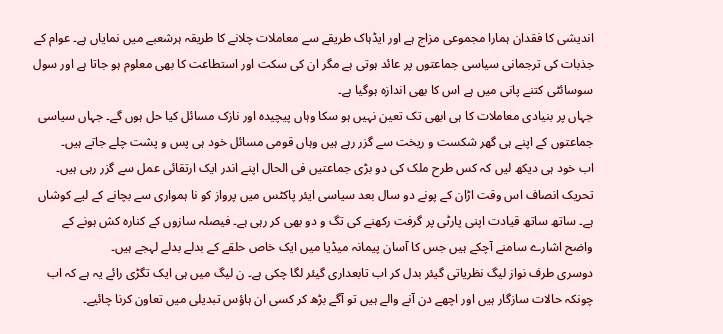اندیشی کا فقدان ہمارا مجموعی مزاج ہے اور ایڈہاک طریقے سے معاملات چلانے کا طریقہ ہرشعبے میں نمایاں ہے۔ عوام کے جذبات کی ترجمانی سیاسی جماعتوں پر عائد ہوتی ہے مگر ان کی سکت اور استطاعت کا بھی معلوم ہو جاتا ہے اور سول سوسائٹی کتنے پانی میں ہے اس کا بھی اندازہ ہوگیا ہے۔
جہاں پر بنیادی معاملات کا ہی ابھی تک تعین نہیں ہو سکا وہاں پیچیدہ اور نازک مسائل کیا حل ہوں گے۔ جہاں سیاسی جماعتوں کے اپنے ہی گھر شکست و ریخت سے گزر رہے ہیں وہاں قومی مسائل خود ہی پس و پشت چلے جاتے ہیں۔
اب خود ہی دیکھ لیں کہ کس طرح ملک کی دو بڑی جماعتیں فی الحال اپنے اندر ایک ارتقائی عمل سے گزر رہی ہیں۔ تحریک انصاف اس وقت اڑان کے پونے دو سال بعد سیاسی ایئر پاکٹس میں پرواز کو نا ہمواری سے بچانے کے لیے کوشاں ہے۔ ساتھ ساتھ قیادت اپنی پارٹی پر گرفت رکھنے کی تگ و دو بھی کر رہی ہے۔ فیصلہ سازوں کے کنارہ کش ہونے کے واضح اشارے سامنے آچکے ہیں جس کا آسان پیمانہ میڈیا میں ایک خاص حلقے کے بدلے بدلے لہجے ہیں۔
دوسری طرف نواز لیگ نظریاتی گیئر بدل کر اب تابعداری گیئر لگا چکی ہے۔ ن لیگ میں ہی ایک تگڑی رائے یہ ہے کہ اب چونکہ حالات سازگار ہیں اور اچھے دن آنے والے ہیں تو آگے بڑھ کر کسی ان ہاؤس تبدیلی میں تعاون کرنا چائیے۔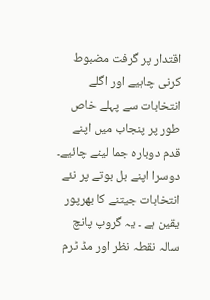اقتدار پر گرفت مضبوط کرنی چاہیے اور اگلے انتخابات سے پہلے خاص طور پر پنجاب میں اپنے قدم دوبارہ جما لینے چائیے۔ دوسرا اپنے بل بوتے پر نئے انتخابات جیتنے کا بھرپور یقین ہے ۔ یہ گروپ پانچ سالہ نقطہ نظر اور مڈ ٹرم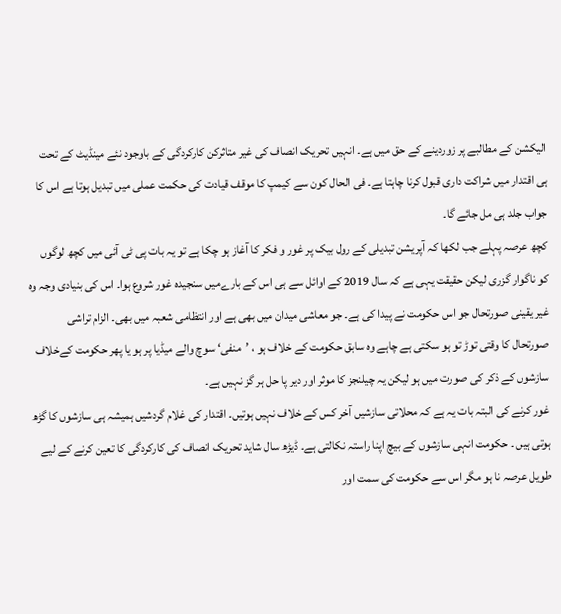الیکشن کے مطالبے پر زوردینے کے حق میں ہے۔ انہیں تحریک انصاف کی غیر متاثرکن کارکردگی کے باوجود نئے مینڈیٹ کے تحت ہی اقتدار میں شراکت داری قبول کرنا چاہتا ہے۔ فی الحال کون سے کیمپ کا موقف قیادت کی حکمت عملی میں تبدیل ہوتا ہے اس کا جواب جلد ہی مل جائے گا۔
کچھ عرصہ پہلے جب لکھا کہ آپریشن تبدیلی کے رول بیک پر غور و فکر کا آغاز ہو چکا ہے تو یہ بات پی ٹی آئی میں کچھ لوگوں کو ناگوار گزری لیکن حقیقت یہی ہے کہ سال 2019 کے اوائل سے ہی اس کے بارےمیں سنجیدہ غور شروع ہوا۔ اس کی بنیادی وجہ وہ غیر یقینی صورتحال جو اس حکومت نے پیدا کی ہے۔ جو معاشی میدان میں بھی ہے اور انتظامی شعبہ میں بھی۔ الزام تراشی صورتحال کا وقتی توڑ تو ہو سکتی ہے چاہے وہ سابق حکومت کے خلاف ہو ، ’منفی‘ سوچ والے میڈیا پر ہو یا پھر حکومت کےخلاف سازشوں کے ذکر کی صورت میں ہو لیکن یہ چیلنجز کا موثر اور دیر پا حل ہر گز نہیں ہے۔
غور کرنے کی البتہ بات یہ ہے کہ محلاتی سازشیں آخر کس کے خلاف نہیں ہوتیں۔ اقتدار کی غلام گردشیں ہمیشہ ہی سازشوں کا گڑھ ہوتی ہیں ۔ حکومت انہی سازشوں کے بیچ اپنا راستہ نکالتی ہے۔ ڈیڑھ سال شاید تحریک انصاف کی کارکردگی کا تعین کرنے کے لیے طویل عرصہ نا ہو مگر اس سے حکومت کی سمت اور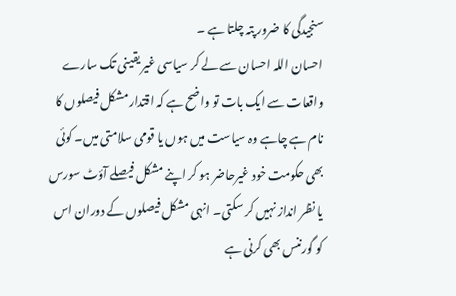سنجیدگی کا ضرور پتہ چلتا ہے ۔
احسان اللہ احسان سے لے کر سیاسی غیر یقینی تک سارے واقعات سے ایک بات تو واضح ہے کہ اقتدار مشکل فیصلوں کا نام ہے چاہے وہ سیاست میں ہوں یا قومی سلامتی میں۔ کوئی بھی حکومت خود غیرحاضر ہو کر اپنے مشکل فیصلے آؤٹ سورس یا نظر انداز نہیں کر سکتی۔ انہی مشکل فیصلوں کے دوران اس کو گورننس بھی کرنی ہے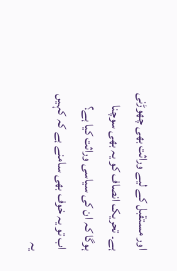اور مستقبل کے لیے وراثت بھی چھوڑنی ہے۔ تحریک انصاف کو یہ بھی سوچنا ہوگا کہ ان کی سیاسی وراثت کیا ہے؟ اب تو یہ خوف بھی سامنے ہے کہ کہیں یہ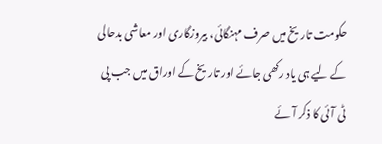حکومت تاریخ میں صرف مہنگائی، بیروزگاری اور معاشی بدحالی کے لیے ہی یاد رکھی جائے اور تاریخ کے اوراق میں جب پی ٹی آئی کا ذکر آئے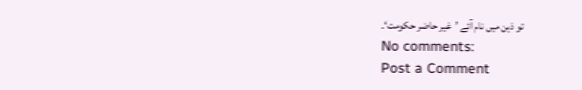تو ذہن میں نام آئے ’غیر حاضر حکومت‘۔
No comments:
Post a Comment